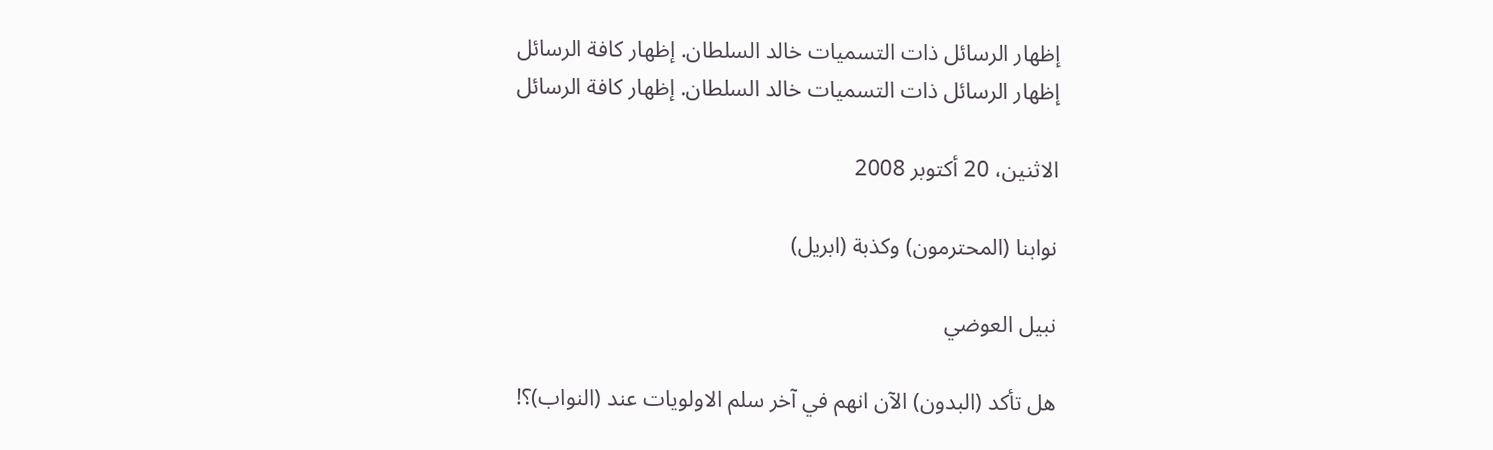إظهار الرسائل ذات التسميات خالد السلطان. إظهار كافة الرسائل
إظهار الرسائل ذات التسميات خالد السلطان. إظهار كافة الرسائل

الاثنين، 20 أكتوبر 2008

نوابنا (المحترمون) وكذبة (ابريل)

نبيل العوضي

هل تأكد (البدون) الآن انهم في آخر سلم الاولويات عند (النواب)؟!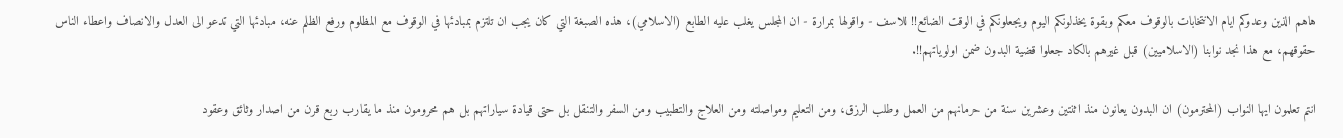هاهم الذين وعدوكم ايام الانتخابات بالوقوف معكم وبقوة يخذلونكم اليوم ويجعلونكم في الوقت الضائع!! للاسف - واقولها بمرارة - ان المجلس يغلب عليه الطابع (الاسلامي)، هذه الصبغة التي كان يجب ان تلتزم بمبادئها في الوقوف مع المظلوم ورفع الظلم عنه، مبادئها التي تدعو الى العدل والانصاف واعطاء الناس حقوقهم، مع هذا نجد نوابنا (الاسلاميين) قبل غيرهم بالكاد جعلوا قضية البدون ضمن اولوياتهم!!.

انتم تعلمون ايها النواب (المحترمون) ان البدون يعانون منذ اثنتين وعشرين سنة من حرمانهم من العمل وطلب الرزق، ومن التعليم ومواصلته ومن العلاج والتطبيب ومن السفر والتنقل بل حتى قيادة سياراتهم بل هم محرومون منذ ما يقارب ربع قرن من اصدار وثائق وعقود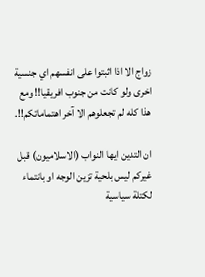زواج الا اذا اثبتوا على انفسهم اي جنسية اخرى ولو كانت من جنوب افريقيا!! ومع هذا كله لم تجعلوهم الا آخر اهتماماتكم!!.

ان التدين ايها النواب (الاسلاميون) قبل غيركم ليس بلحية تزين الوجه او بانتماء لكتلة سياسية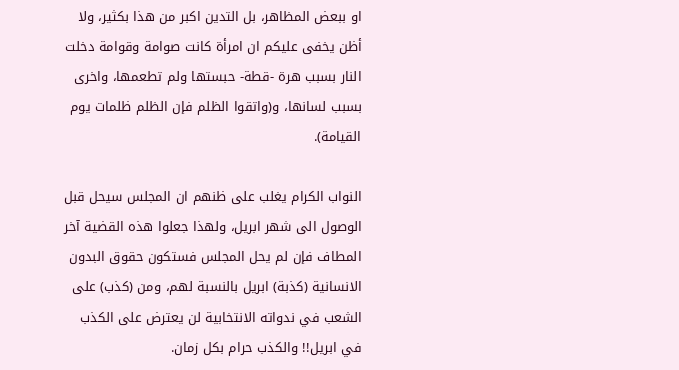او ببعض المظاهر، بل التدين اكبر من هذا بكثير، ولا أظن يخفى عليكم ان امرأة كانت صوامة وقوامة دخلت النار بسبب هرة -قطة- حبستها ولم تطعمها، واخرى بسبب لسانها، و(واتقوا الظلم فإن الظلم ظلمات يوم القيامة).

النواب الكرام يغلب على ظنهم ان المجلس سيحل قبل الوصول الى شهر ابريل، ولهذا جعلوا هذه القضية آخر المطاف فإن لم يحل المجلس فستكون حقوق البدون الانسانية (كذبة) ابريل بالنسبة لهم، ومن (كذب) على الشعب في ندواته الانتخابية لن يعترض على الكذب في ابريل!! والكذب حرام بكل زمان.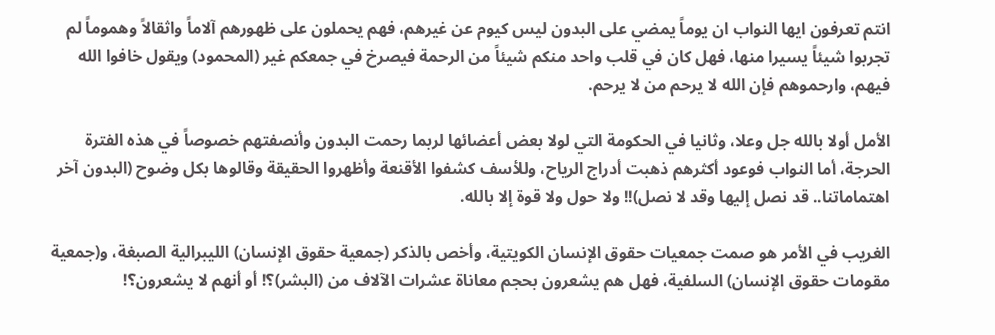انتم تعرفون ايها النواب ان يوماً يمضي على البدون ليس كيوم عن غيرهم، فهم يحملون على ظهورهم آلاماً واثقالاً وهموماً لم تجربوا شيئاً يسيرا منها، فهل كان في قلب واحد منكم شيئاً من الرحمة فيصرخ في جمعكم غير (المحمود) ويقول خافوا الله فيهم، وارحموهم فإن الله لا يرحم من لا يرحم.

الأمل أولا بالله جل وعلا، وثانيا في الحكومة التي لولا بعض أعضائها لربما رحمت البدون وأنصفتهم خصوصاً في هذه الفترة الحرجة، أما النواب فوعود أكثرهم ذهبت أدراج الرياح، وللأسف كشفوا الأقنعة وأظهروا الحقيقة وقالوها بكل وضوح (البدون آخر اهتماماتنا.. قد نصل إليها وقد لا نصل)!! ولا حول ولا قوة إلا بالله.

الغريب في الأمر هو صمت جمعيات حقوق الإنسان الكويتية، وأخص بالذكر (جمعية حقوق الإنسان) الليبرالية الصبغة، و(جمعية مقومات حقوق الإنسان) السلفية، فهل هم يشعرون بحجم معاناة عشرات الآلاف من (البشر)؟! أو أنهم لا يشعرون؟!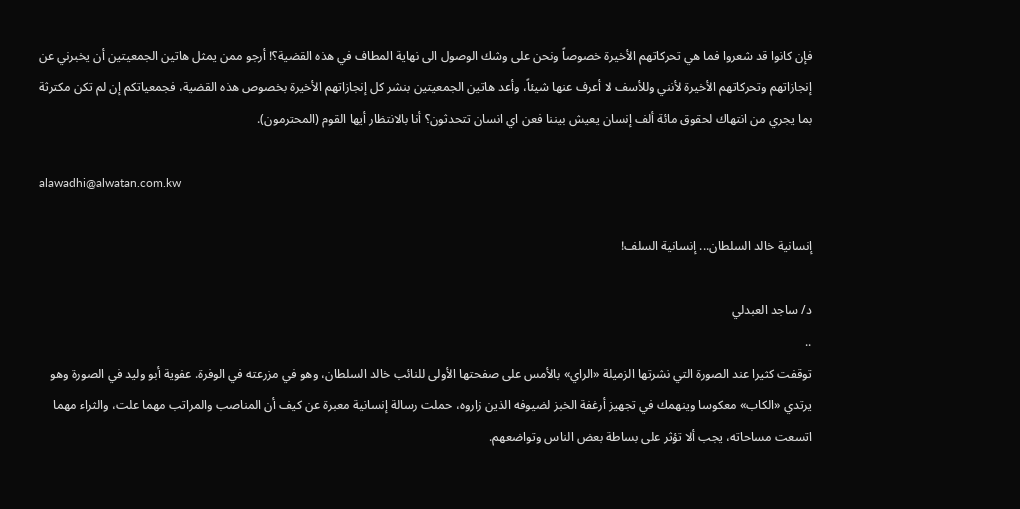فإن كانوا قد شعروا فما هي تحركاتهم الأخيرة خصوصاً ونحن على وشك الوصول الى نهاية المطاف في هذه القضية؟! أرجو ممن يمثل هاتين الجمعيتين أن يخبرني عن إنجازاتهم وتحركاتهم الأخيرة لأنني وللأسف لا أعرف عنها شيئاً، وأعد هاتين الجمعيتين بنشر كل إنجازاتهم الأخيرة بخصوص هذه القضية، فجمعياتكم إن لم تكن مكترثة بما يجري من انتهاك لحقوق مائة ألف إنسان يعيش بيننا فعن اي انسان تتحدثون؟ أنا بالانتظار أيها القوم (المحترمون).

alawadhi@alwatan.com.kw

إنسانية خالد السلطان... إنسانية السلف!

د/ ساجد العبدلي
..
توقفت كثيرا عند الصورة التي نشرتها الزميلة «الراي» بالأمس على صفحتها الأولى للنائب خالد السلطان، وهو في مزرعته في الوفرة. عفوية أبو وليد في الصورة وهو يرتدي «الكاب» معكوسا وينهمك في تجهيز أرغفة الخبز لضيوفه الذين زاروه، حملت رسالة إنسانية معبرة عن كيف أن المناصب والمراتب مهما علت، والثراء مهما اتسعت مساحاته، يجب ألا تؤثر على بساطة بعض الناس وتواضعهم.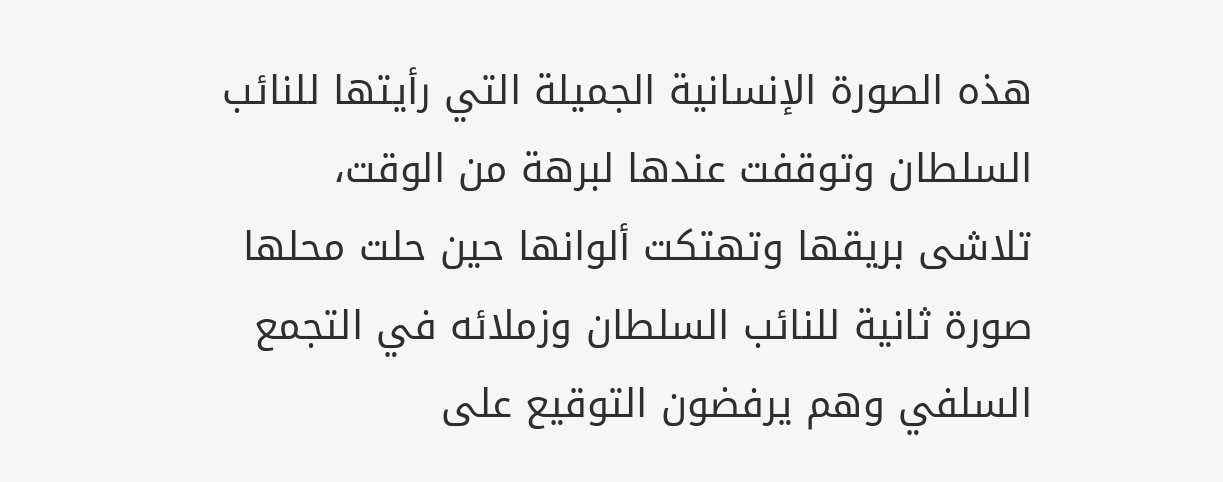هذه الصورة الإنسانية الجميلة التي رأيتها للنائب السلطان وتوقفت عندها لبرهة من الوقت، تلاشى بريقها وتهتكت ألوانها حين حلت محلها صورة ثانية للنائب السلطان وزملائه في التجمع السلفي وهم يرفضون التوقيع على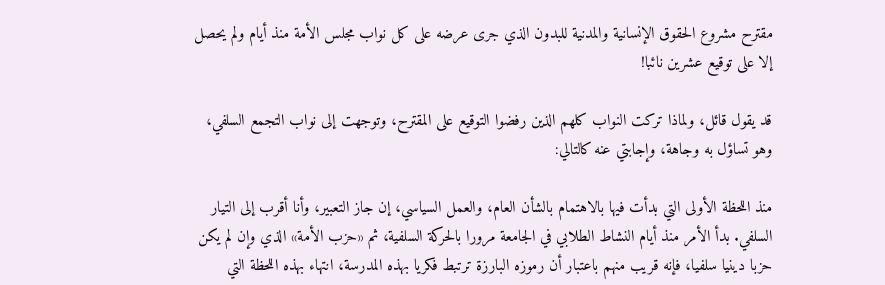مقترح مشروع الحقوق الإنسانية والمدنية للبدون الذي جرى عرضه على كل نواب مجلس الأمة منذ أيام ولم يحصل إلا على توقيع عشرين نائبا!

قد يقول قائل، ولماذا تركت النواب كلهم الذين رفضوا التوقيع على المقترح، وتوجهت إلى نواب التجمع السلفي، وهو تساؤل به وجاهة، وإجابتي عنه كالتالي:

منذ اللحظة الأولى التي بدأت فيها بالاهتمام بالشأن العام، والعمل السياسي، إن جاز التعبير، وأنا أقرب إلى التيار السلفي. بدأ الأمر منذ أيام النشاط الطلابي في الجامعة مرورا بالحركة السلفية، ثم «حزب الأمة» الذي وإن لم يكن حزبا دينيا سلفيا، فإنه قريب منهم باعتبار أن رموزه البارزة ترتبط فكريا بهذه المدرسة، انتهاء بهذه اللحظة التي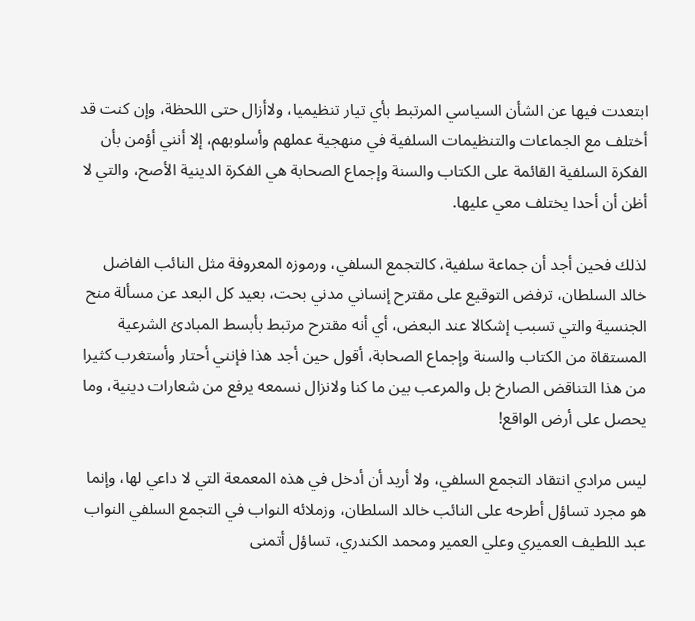ابتعدت فيها عن الشأن السياسي المرتبط بأي تيار تنظيميا، ولاأزال حتى اللحظة، وإن كنت قد أختلف مع الجماعات والتنظيمات السلفية في منهجية عملهم وأسلوبهم، إلا أنني أؤمن بأن الفكرة السلفية القائمة على الكتاب والسنة وإجماع الصحابة هي الفكرة الدينية الأصح، والتي لا أظن أن أحدا يختلف معي عليها.

لذلك فحين أجد أن جماعة سلفية، كالتجمع السلفي، ورموزه المعروفة مثل النائب الفاضل خالد السلطان، ترفض التوقيع على مقترح إنساني مدني بحت، بعيد كل البعد عن مسألة منح الجنسية والتي تسبب إشكالا عند البعض، أي أنه مقترح مرتبط بأبسط المبادئ الشرعية المستقاة من الكتاب والسنة وإجماع الصحابة، أقول حين أجد هذا فإنني أحتار وأستغرب كثيرا من هذا التناقض الصارخ بل والمرعب بين ما كنا ولانزال نسمعه يرفع من شعارات دينية، وما يحصل على أرض الواقع!

ليس مرادي انتقاد التجمع السلفي، ولا أريد أن أدخل في هذه المعمعة التي لا داعي لها، وإنما هو مجرد تساؤل أطرحه على النائب خالد السلطان، وزملائه النواب في التجمع السلفي النواب عبد اللطيف العميري وعلي العمير ومحمد الكندري، تساؤل أتمنى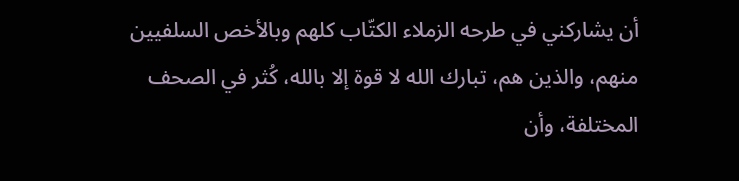أن يشاركني في طرحه الزملاء الكتّاب كلهم وبالأخص السلفيين منهم، والذين هم، تبارك الله لا قوة إلا بالله، كُثر في الصحف المختلفة، وأن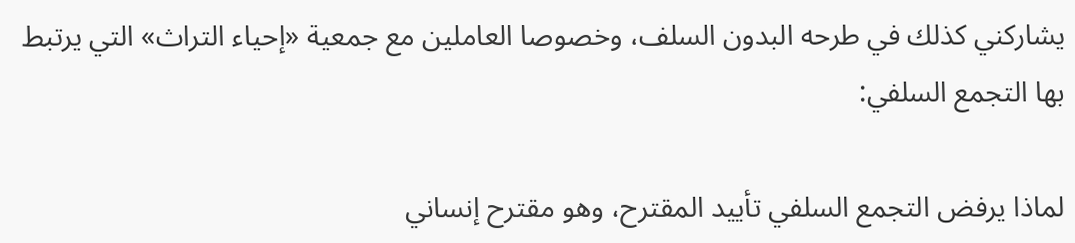يشاركني كذلك في طرحه البدون السلف، وخصوصا العاملين مع جمعية «إحياء التراث» التي يرتبط بها التجمع السلفي:

لماذا يرفض التجمع السلفي تأييد المقترح، وهو مقترح إنساني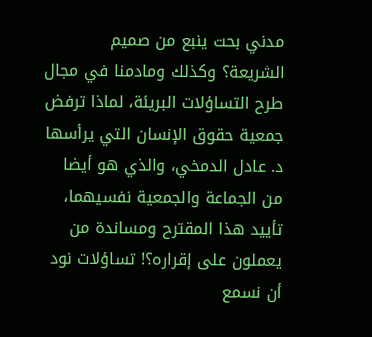مدني بحت ينبع من صميم الشريعة؟ وكذلك ومادمنا في مجال طرح التساؤلات البريئة، لماذا ترفض جمعية حقوق الإنسان التي يرأسها د. عادل الدمخي، والذي هو أيضا من الجماعة والجمعية نفسيهما، تأييد هذا المقترح ومساندة من يعملون على إقراره؟! تساؤلات نود أن نسمع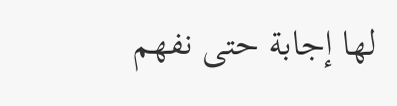لها إجابة حتى نفهم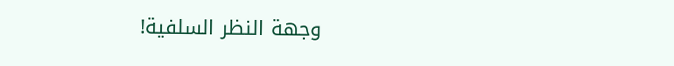وجهة النظر السلفية!